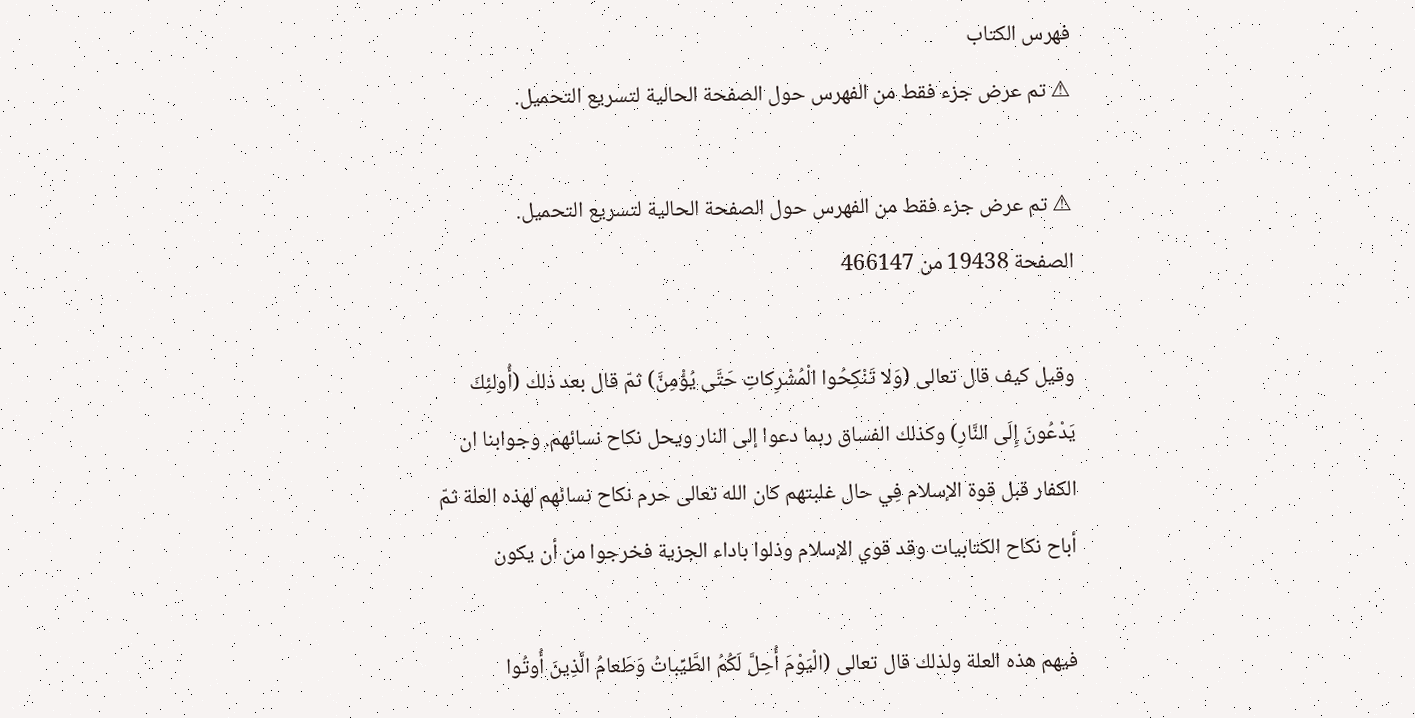فهرس الكتاب
⚠ تم عرض جزء فقط من الفهرس حول الصفحة الحالية لتسريع التحميل.

⚠ تم عرض جزء فقط من الفهرس حول الصفحة الحالية لتسريع التحميل.
الصفحة 19438 من 466147

وقيل كيف قال تعالى (وَلا تَنْكِحُوا الْمُشْرِكاتِ حَتَّى يُؤْمِنَّ) ثمّ قال بعد ذلك (أُولئِكَ يَدْعُونَ إِلَى النَّارِ) وكذلك الفساق ربما دعوا إلى النار ويحل نكاح نسائهم. وجوابنا ان الكفار قبل قوة الإسلام فِي حال غلبتهم كان الله تعالى حرم نكاح نسائهم لهذه العلة ثمّ أباح نكاح الكتابيات وقد قوي الإسلام وذلوا باداء الجزية فخرجوا من أن يكون

فيهم هذه العلة ولذلك قال تعالى (الْيَوْمَ أُحِلَّ لَكُمُ الطَّيِّباتُ وَطَعامُ الَّذِينَ أُوتُوا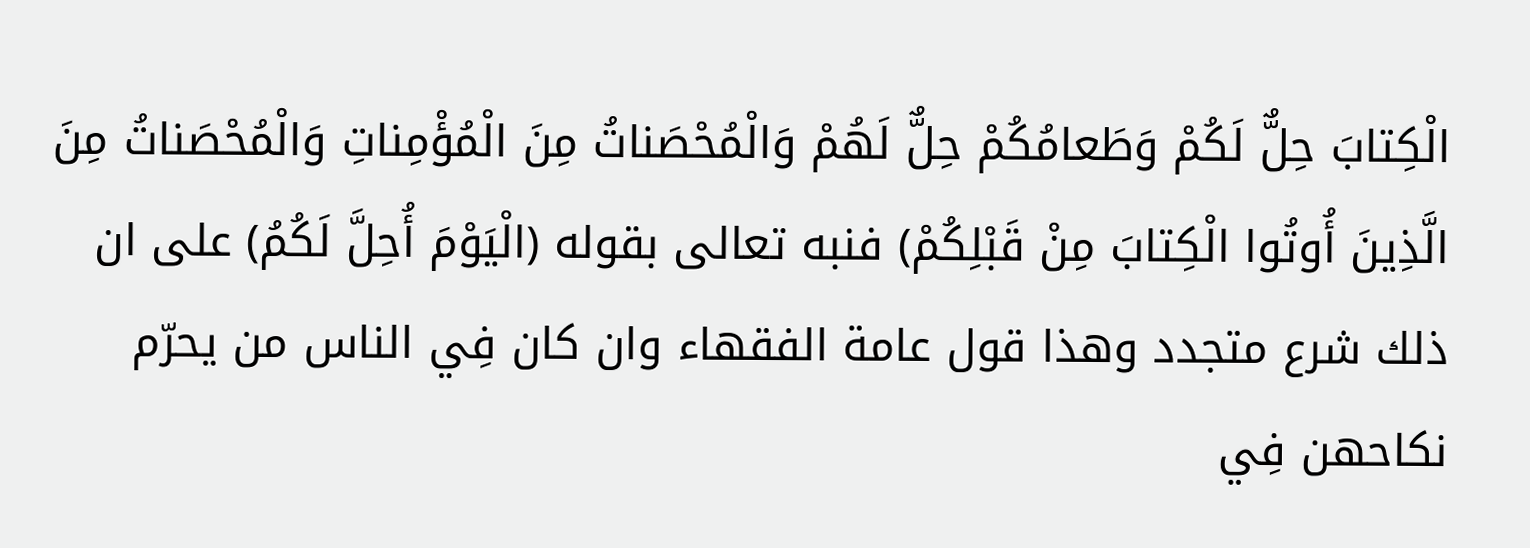الْكِتابَ حِلٌّ لَكُمْ وَطَعامُكُمْ حِلٌّ لَهُمْ وَالْمُحْصَناتُ مِنَ الْمُؤْمِناتِ وَالْمُحْصَناتُ مِنَ الَّذِينَ أُوتُوا الْكِتابَ مِنْ قَبْلِكُمْ) فنبه تعالى بقوله (الْيَوْمَ أُحِلَّ لَكُمُ) على ان ذلك شرع متجدد وهذا قول عامة الفقهاء وان كان فِي الناس من يحرّم نكاحهن فِي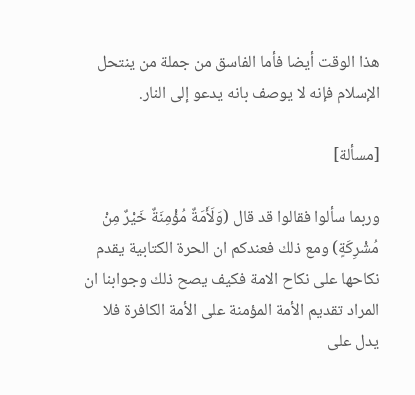هذا الوقت أيضا فأما الفاسق من جملة من ينتحل الإسلام فإنه لا يوصف بانه يدعو إلى النار.

[مسألة]

وربما سألوا فقالوا قد قال (وَلَأَمَةٌ مُؤْمِنَةٌ خَيْرٌ مِنْ مُشْرِكَةٍ) ومع ذلك فعندكم ان الحرة الكتابية يقدم نكاحها على نكاح الامة فكيف يصح ذلك وجوابنا ان المراد تقديم الأمة المؤمنة على الأمة الكافرة فلا يدل على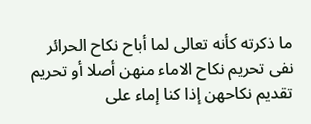ما ذكرته كأنه تعالى لما أباح نكاح الحرائر نفى تحريم نكاح الاماء منهن أصلا أو تحريم تقديم نكاحهن إذا كنا إماء على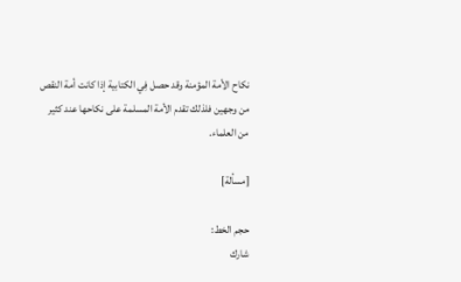نكاح الأمة المؤمنة وقد حصل فِي الكتابية إذا كانت أمة النقص من وجهين فلذلك تقدم الأمة المسلمة على نكاحها عند كثير من العلماء.

[مسألة]

حجم الخط:
شارك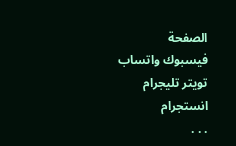الصفحة
فيسبوك واتساب تويتر تليجرام انستجرام
. . .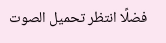فضلًا انتظر تحميل الصوت